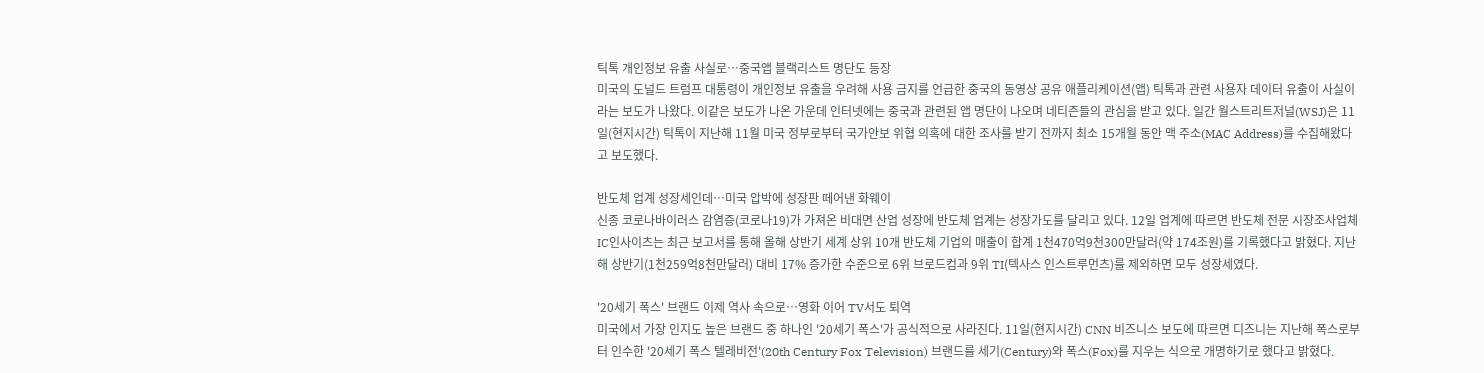틱톡 개인정보 유출 사실로…중국앱 블랙리스트 명단도 등장
미국의 도널드 트럼프 대통령이 개인정보 유출을 우려해 사용 금지를 언급한 중국의 동영상 공유 애플리케이션(앱) 틱톡과 관련 사용자 데이터 유출이 사실이라는 보도가 나왔다. 이같은 보도가 나온 가운데 인터넷에는 중국과 관련된 앱 명단이 나오며 네티즌들의 관심을 받고 있다. 일간 월스트리트저널(WSJ)은 11일(현지시간) 틱톡이 지난해 11월 미국 정부로부터 국가안보 위협 의혹에 대한 조사를 받기 전까지 최소 15개월 동안 맥 주소(MAC Address)를 수집해왔다고 보도했다.

반도체 업계 성장세인데…미국 압박에 성장판 떼어낸 화웨이
신종 코로나바이러스 감염증(코로나19)가 가져온 비대면 산업 성장에 반도체 업계는 성장가도를 달리고 있다. 12일 업계에 따르면 반도체 전문 시장조사업체 IC인사이츠는 최근 보고서를 통해 올해 상반기 세계 상위 10개 반도체 기업의 매출이 합계 1천470억9천300만달러(약 174조원)를 기록했다고 밝혔다. 지난해 상반기(1천259억8천만달러) 대비 17% 증가한 수준으로 6위 브로드컴과 9위 TI(텍사스 인스트루먼츠)를 제외하면 모두 성장세였다.

'20세기 폭스' 브랜드 이제 역사 속으로…영화 이어 TV서도 퇴역
미국에서 가장 인지도 높은 브랜드 중 하나인 '20세기 폭스'가 공식적으로 사라진다. 11일(현지시간) CNN 비즈니스 보도에 따르면 디즈니는 지난해 폭스로부터 인수한 '20세기 폭스 텔레비전'(20th Century Fox Television) 브랜드를 세기(Century)와 폭스(Fox)를 지우는 식으로 개명하기로 했다고 밝혔다.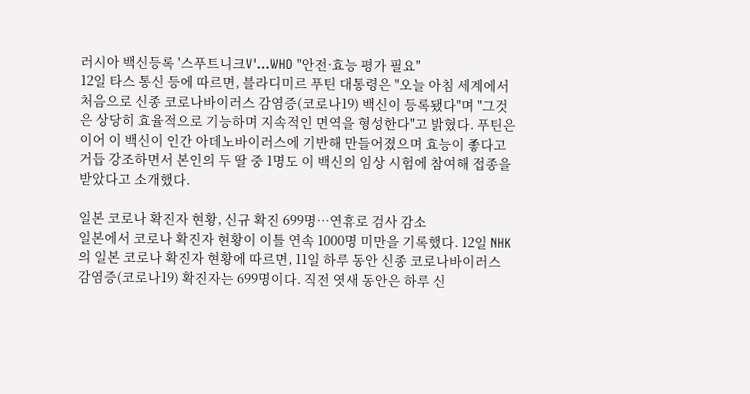러시아 백신등록 '스푸트니크V'…WHO "안전·효능 평가 필요"
12일 타스 통신 등에 따르면, 블라디미르 푸틴 대통령은 "오늘 아침 세계에서 처음으로 신종 코로나바이러스 감염증(코로나19) 백신이 등록됐다"며 "그것은 상당히 효율적으로 기능하며 지속적인 면역을 형성한다"고 밝혔다. 푸틴은 이어 이 백신이 인간 아데노바이러스에 기반해 만들어졌으며 효능이 좋다고 거듭 강조하면서 본인의 두 딸 중 1명도 이 백신의 임상 시험에 참여해 접종을 받았다고 소개했다.

일본 코로나 확진자 현황, 신규 확진 699명…연휴로 검사 감소
일본에서 코로나 확진자 현황이 이틀 연속 1000명 미만을 기록했다. 12일 NHK의 일본 코로나 확진자 현황에 따르면, 11일 하루 동안 신종 코로나바이러스 감염증(코로나19) 확진자는 699명이다. 직전 엿새 동안은 하루 신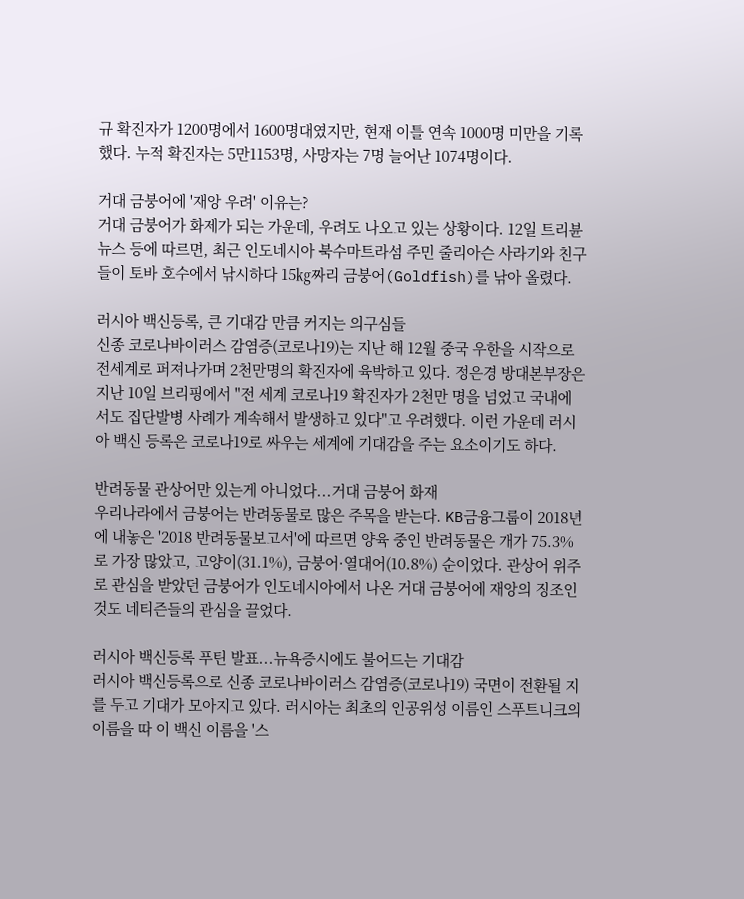규 확진자가 1200명에서 1600명대였지만, 현재 이틀 연속 1000명 미만을 기록했다. 누적 확진자는 5만1153명, 사망자는 7명 늘어난 1074명이다.

거대 금붕어에 '재앙 우려' 이유는?
거대 금붕어가 화제가 되는 가운데, 우려도 나오고 있는 상황이다. 12일 트리뷴뉴스 등에 따르면, 최근 인도네시아 북수마트라섬 주민 줄리아슨 사라기와 친구들이 토바 호수에서 낚시하다 15㎏짜리 금붕어(Goldfish)를 낚아 올렸다.

러시아 백신등록, 큰 기대감 만큼 커지는 의구심들
신종 코로나바이러스 감염증(코로나19)는 지난 해 12월 중국 우한을 시작으로 전세계로 퍼져나가며 2천만명의 확진자에 육박하고 있다. 정은경 방대본부장은 지난 10일 브리핑에서 "전 세계 코로나19 확진자가 2천만 명을 넘었고 국내에서도 집단발병 사례가 계속해서 발생하고 있다"고 우려했다. 이런 가운데 러시아 백신 등록은 코로나19로 싸우는 세계에 기대감을 주는 요소이기도 하다.

반려동물 관상어만 있는게 아니었다...거대 금붕어 화재
우리나라에서 금붕어는 반려동물로 많은 주목을 받는다. KB금융그룹이 2018년에 내놓은 '2018 반려동물보고서'에 따르면 양육 중인 반려동물은 개가 75.3%로 가장 많았고, 고양이(31.1%), 금붕어·열대어(10.8%) 순이었다. 관상어 위주로 관심을 받았던 금붕어가 인도네시아에서 나온 거대 금붕어에 재앙의 징조인 것도 네티즌들의 관심을 끌었다.

러시아 백신등록 푸틴 발표...뉴욕증시에도 불어드는 기대감
러시아 백신등록으로 신종 코로나바이러스 감염증(코로나19) 국면이 전환될 지를 두고 기대가 모아지고 있다. 러시아는 최초의 인공위성 이름인 스푸트니크의 이름을 따 이 백신 이름을 '스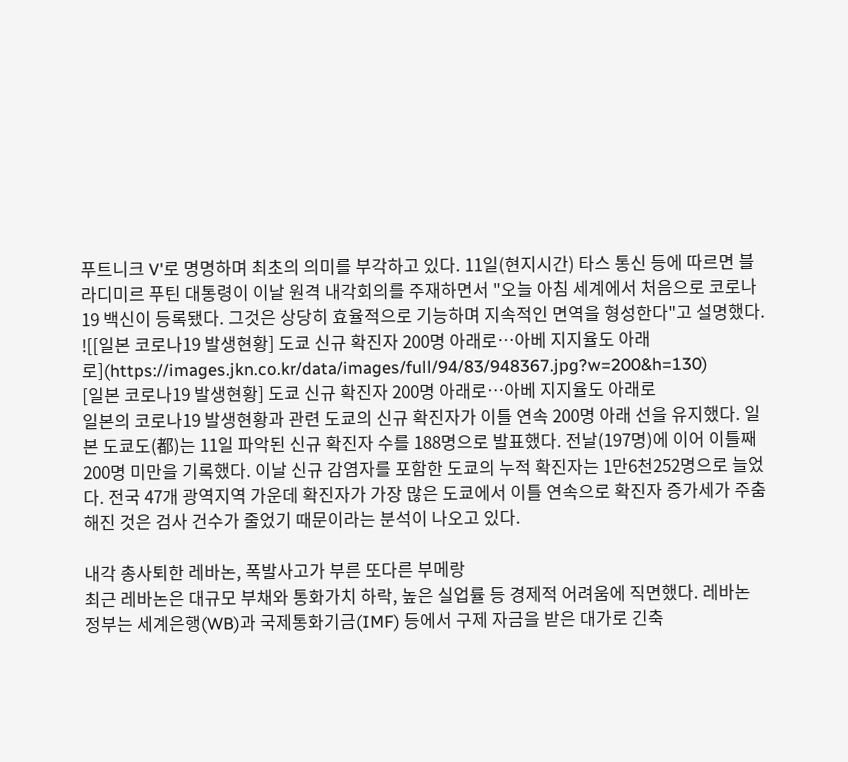푸트니크 V'로 명명하며 최초의 의미를 부각하고 있다. 11일(현지시간) 타스 통신 등에 따르면 블라디미르 푸틴 대통령이 이날 원격 내각회의를 주재하면서 "오늘 아침 세계에서 처음으로 코로나19 백신이 등록됐다. 그것은 상당히 효율적으로 기능하며 지속적인 면역을 형성한다"고 설명했다.
![[일본 코로나19 발생현황] 도쿄 신규 확진자 200명 아래로…아베 지지율도 아래로](https://images.jkn.co.kr/data/images/full/94/83/948367.jpg?w=200&h=130)
[일본 코로나19 발생현황] 도쿄 신규 확진자 200명 아래로…아베 지지율도 아래로
일본의 코로나19 발생현황과 관련 도쿄의 신규 확진자가 이틀 연속 200명 아래 선을 유지했다. 일본 도쿄도(都)는 11일 파악된 신규 확진자 수를 188명으로 발표했다. 전날(197명)에 이어 이틀째 200명 미만을 기록했다. 이날 신규 감염자를 포함한 도쿄의 누적 확진자는 1만6천252명으로 늘었다. 전국 47개 광역지역 가운데 확진자가 가장 많은 도쿄에서 이틀 연속으로 확진자 증가세가 주춤해진 것은 검사 건수가 줄었기 때문이라는 분석이 나오고 있다.

내각 총사퇴한 레바논, 폭발사고가 부른 또다른 부메랑
최근 레바논은 대규모 부채와 통화가치 하락, 높은 실업률 등 경제적 어려움에 직면했다. 레바논 정부는 세계은행(WB)과 국제통화기금(IMF) 등에서 구제 자금을 받은 대가로 긴축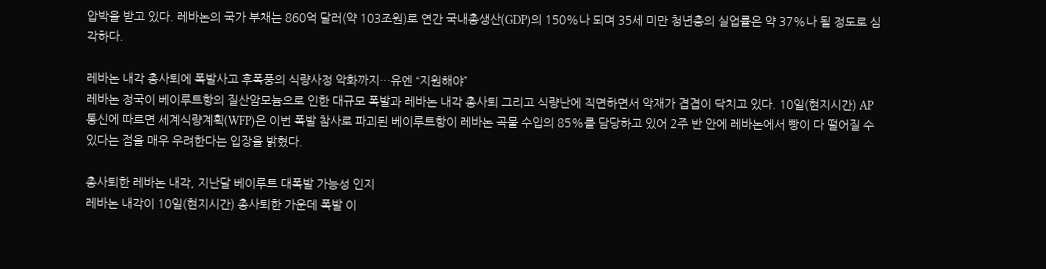압박을 받고 있다. 레바논의 국가 부채는 860억 달러(약 103조원)로 연간 국내총생산(GDP)의 150%나 되며 35세 미만 청년층의 실업률은 약 37%나 될 정도로 심각하다.

레바논 내각 총사퇴에 폭발사고 후폭풍의 식량사정 악화까지…유엔 “지원해야”
레바논 정국이 베이루트항의 질산암모늄으로 인한 대규모 폭발과 레바논 내각 총사퇴 그리고 식량난에 직면하면서 악재가 겹겹이 닥치고 있다. 10일(현지시간) AP통신에 따르면 세계식량계획(WFP)은 이번 폭발 참사로 파괴된 베이루트항이 레바논 곡물 수입의 85%를 담당하고 있어 2주 반 안에 레바논에서 빵이 다 떨어질 수 있다는 점을 매우 우려한다는 입장을 밝혔다.

총사퇴한 레바논 내각, 지난달 베이루트 대폭발 가능성 인지
레바논 내각이 10일(현지시간) 총사퇴한 가운데 폭발 이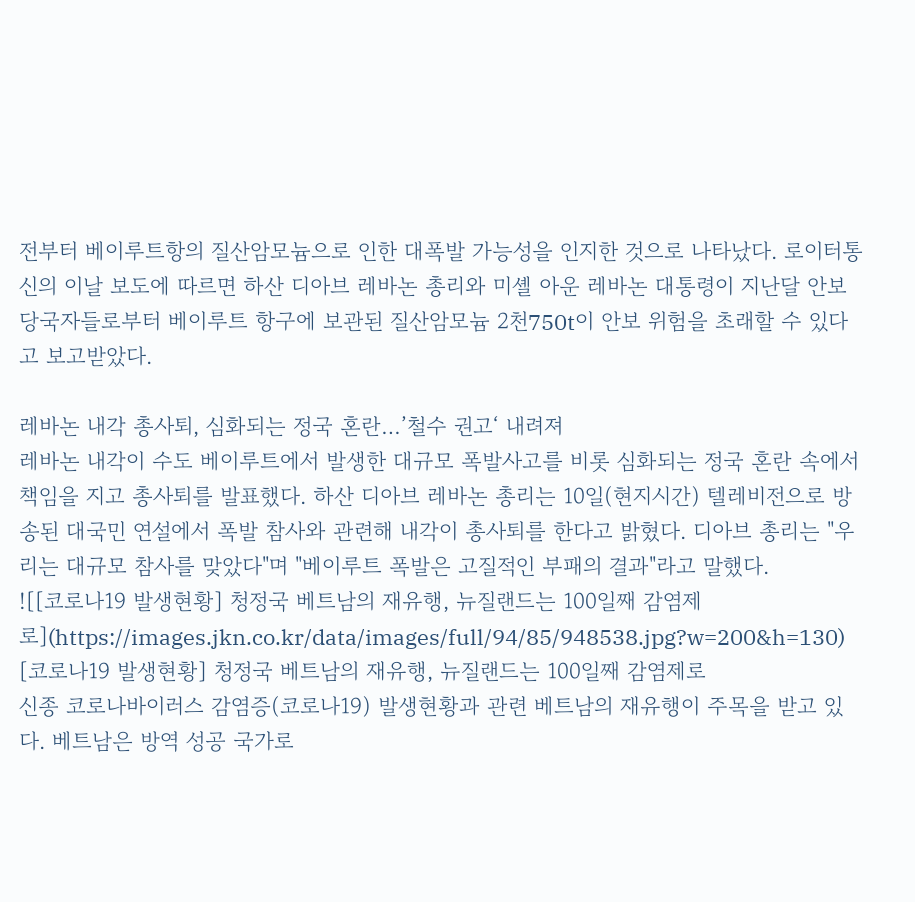전부터 베이루트항의 질산암모늄으로 인한 대폭발 가능성을 인지한 것으로 나타났다. 로이터통신의 이날 보도에 따르면 하산 디아브 레바논 총리와 미셸 아운 레바논 대통령이 지난달 안보 당국자들로부터 베이루트 항구에 보관된 질산암모늄 2천750t이 안보 위험을 초래할 수 있다고 보고받았다.

레바논 내각 총사퇴, 심화되는 정국 혼란…’철수 권고‘ 내려져
레바논 내각이 수도 베이루트에서 발생한 대규모 폭발사고를 비롯 심화되는 정국 혼란 속에서 책임을 지고 총사퇴를 발표했다. 하산 디아브 레바논 총리는 10일(현지시간) 텔레비전으로 방송된 대국민 연설에서 폭발 참사와 관련해 내각이 총사퇴를 한다고 밝혔다. 디아브 총리는 "우리는 대규모 참사를 맞았다"며 "베이루트 폭발은 고질적인 부패의 결과"라고 말했다.
![[코로나19 발생현황] 청정국 베트남의 재유행, 뉴질랜드는 100일째 감염제로](https://images.jkn.co.kr/data/images/full/94/85/948538.jpg?w=200&h=130)
[코로나19 발생현황] 청정국 베트남의 재유행, 뉴질랜드는 100일째 감염제로
신종 코로나바이러스 감염증(코로나19) 발생현황과 관련 베트남의 재유행이 주목을 받고 있다. 베트남은 방역 성공 국가로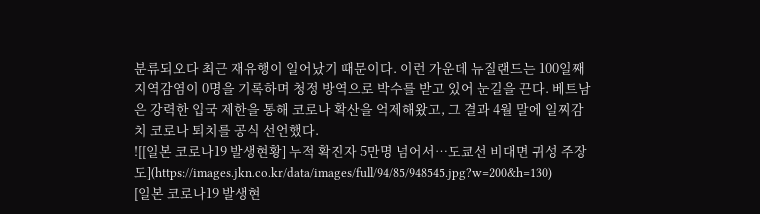분류되오다 최근 재유행이 일어났기 때문이다. 이런 가운데 뉴질랜드는 100일째 지역감염이 0명을 기록하며 청정 방역으로 박수를 받고 있어 눈길을 끈다. 베트남은 강력한 입국 제한을 통해 코로나 확산을 억제해왔고, 그 결과 4월 말에 일찌감치 코로나 퇴치를 공식 선언했다.
![[일본 코로나19 발생현황] 누적 확진자 5만명 넘어서…도쿄선 비대면 귀성 주장도](https://images.jkn.co.kr/data/images/full/94/85/948545.jpg?w=200&h=130)
[일본 코로나19 발생현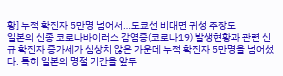황] 누적 확진자 5만명 넘어서…도쿄선 비대면 귀성 주장도
일본의 신종 코로나바이러스 감염증(코로나19) 발생현황과 관련 신규 확진자 증가세가 심상치 않은 가운데 누적 확진자 5만명을 넘어섰다. 특히 일본의 명절 기간을 앞두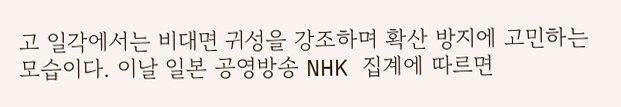고 일각에서는 비대면 귀성을 강조하며 확산 방지에 고민하는 모습이다. 이날 일본 공영방송 NHK 집계에 따르면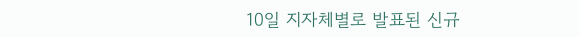10일 지자체별로 발표된 신규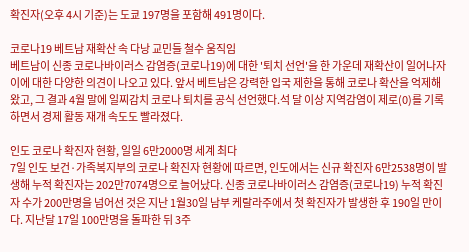확진자(오후 4시 기준)는 도쿄 197명을 포함해 491명이다.

코로나19 베트남 재확산 속 다낭 교민들 철수 움직임
베트남이 신종 코로나바이러스 감염증(코로나19)에 대한 '퇴치 선언'을 한 가운데 재확산이 일어나자 이에 대한 다양한 의견이 나오고 있다. 앞서 베트남은 강력한 입국 제한을 통해 코로나 확산을 억제해왔고, 그 결과 4월 말에 일찌감치 코로나 퇴치를 공식 선언했다.석 달 이상 지역감염이 제로(0)를 기록하면서 경제 활동 재개 속도도 빨라졌다.

인도 코로나 확진자 현황, 일일 6만2000명 세계 최다
7일 인도 보건·가족복지부의 코로나 확진자 현황에 따르면, 인도에서는 신규 확진자 6만2538명이 발생해 누적 확진자는 202만7074명으로 늘어났다. 신종 코로나바이러스 감염증(코로나19) 누적 확진자 수가 200만명을 넘어선 것은 지난 1월30일 남부 케랄라주에서 첫 확진자가 발생한 후 190일 만이다. 지난달 17일 100만명을 돌파한 뒤 3주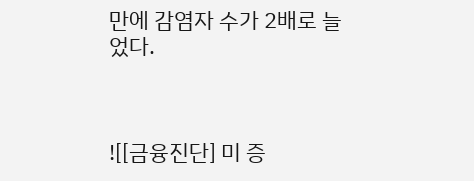만에 감염자 수가 2배로 늘었다.



![[금융진단] 미 증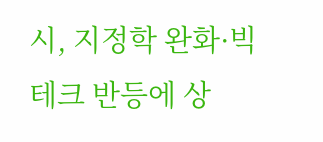시, 지정학 완화·빅테크 반등에 상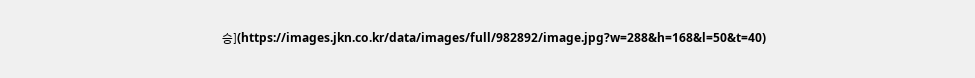승](https://images.jkn.co.kr/data/images/full/982892/image.jpg?w=288&h=168&l=50&t=40)